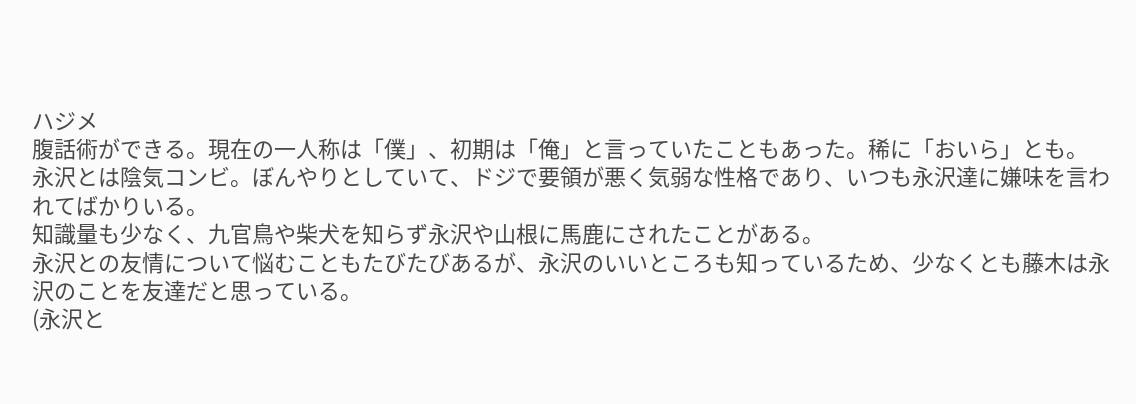ハジメ
腹話術ができる。現在の一人称は「僕」、初期は「俺」と言っていたこともあった。稀に「おいら」とも。
永沢とは陰気コンビ。ぼんやりとしていて、ドジで要領が悪く気弱な性格であり、いつも永沢達に嫌味を言われてばかりいる。
知識量も少なく、九官鳥や柴犬を知らず永沢や山根に馬鹿にされたことがある。
永沢との友情について悩むこともたびたびあるが、永沢のいいところも知っているため、少なくとも藤木は永沢のことを友達だと思っている。
(永沢と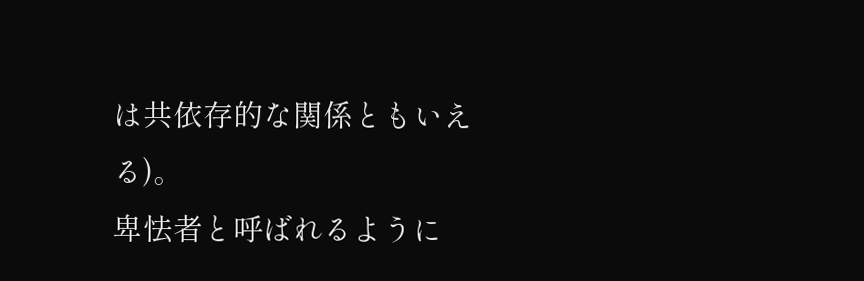は共依存的な関係ともいえる)。
卑怯者と呼ばれるように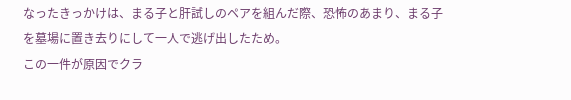なったきっかけは、まる子と肝試しのペアを組んだ際、恐怖のあまり、まる子を墓場に置き去りにして一人で逃げ出したため。
この一件が原因でクラ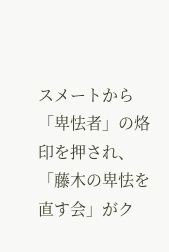スメートから「卑怯者」の烙印を押され、「藤木の卑怯を直す会」がク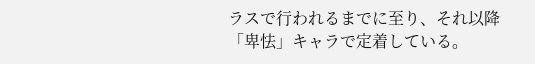ラスで行われるまでに至り、それ以降「卑怯」キャラで定着している。